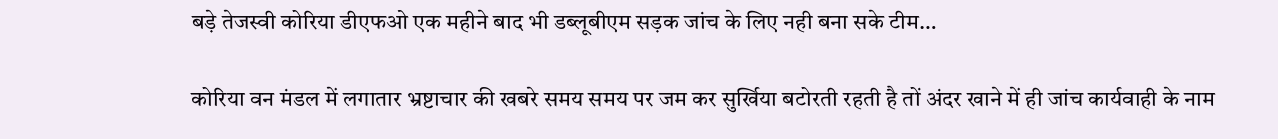बड़े तेजस्वी कोरिया डीएफओ एक महीने बाद भी डब्लूबीएम सड़क जांच के लिए नही बना सके टीम…

कोरिया वन मंडल में लगातार भ्रष्टाचार की खबरे समय समय पर जम कर सुर्खिया बटोरती रहती है तों अंदर खाने में ही जांच कार्यवाही के नाम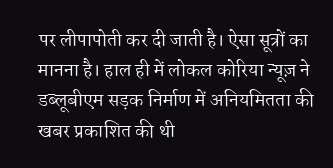पर लीपापोती कर दी जाती है। ऐसा सूत्रों का मानना है। हाल ही में लोकल कोरिया न्यूज़ ने डब्लूबीएम सड़क निर्माण में अनियमितता की खबर प्रकाशित की थी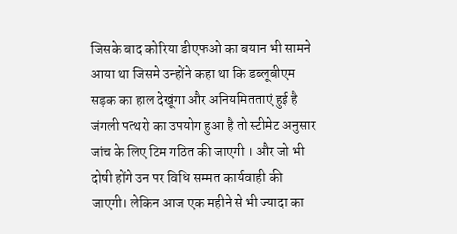जिसके बाद कोरिया डीएफओ का बयान भी सामने आया था जिसमे उन्होंने कहा था कि डब्लूबीएम सड़क का हाल देखूंगा और अनियमितताएं हुई है जंगली पत्थरो का उपयोग हुआ है तो स्टीमेट अनुसार जांच के लिए टिम गठित की जाएगी । और जो भी दोषी होंगे उन पर विधि सम्मत कार्यवाही की जाएगी। लेकिन आज एक महीने से भी ज्यादा का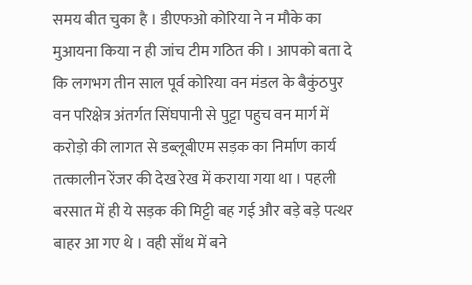समय बीत चुका है । डीएफओ कोरिया ने न मौके का मुआयना किया न ही जांच टीम गठित की । आपको बता दे कि लगभग तीन साल पूर्व कोरिया वन मंडल के बैकुंठपुर वन परिक्षेत्र अंतर्गत सिंघपानी से पुट्टा पहुच वन मार्ग में करोड़ो की लागत से डब्लूबीएम सड़क का निर्माण कार्य तत्कालीन रेंजर की देख रेख में कराया गया था । पहली बरसात में ही ये सड़क की मिट्टी बह गई और बड़े बड़े पत्थर बाहर आ गए थे । वही साँथ में बने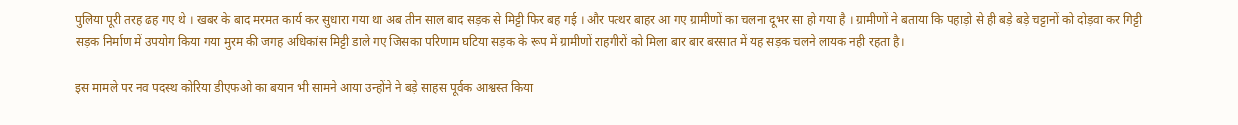पुलिया पूरी तरह ढह गए थे । खबर के बाद मरमत कार्य कर सुधारा गया था अब तीन साल बाद सड़क से मिट्टी फिर बह गई । और पत्थर बाहर आ गए ग्रामीणों का चलना दूभर सा हो गया है । ग्रामीणों ने बताया कि पहाड़ो से ही बड़े बड़े चट्टानों को दोड़वा कर गिट्टी सड़क निर्माण में उपयोग किया गया मुरम की जगह अधिकांस मिट्टी डाले गए जिसका परिणाम घटिया सड़क के रूप में ग्रामीणों राहगीरों को मिला बार बार बरसात में यह सड़क चलने लायक नही रहता है।

इस मामले पर नव पदस्थ कोरिया डीएफओ का बयान भी सामने आया उन्होंने ने बड़े साहस पूर्वक आश्वस्त किया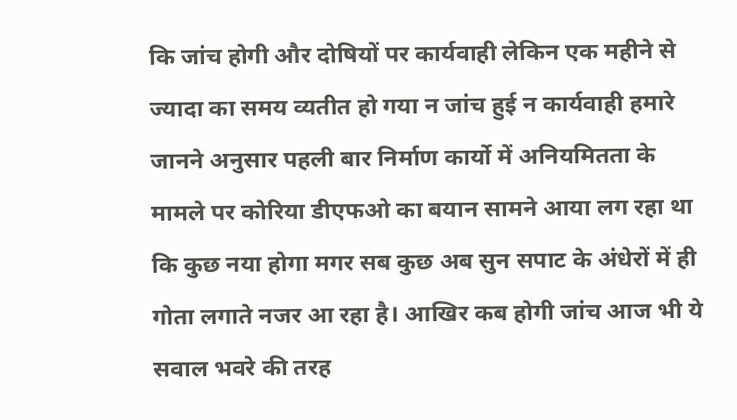कि जांच होगी और दोषियों पर कार्यवाही लेकिन एक महीने से ज्यादा का समय व्यतीत हो गया न जांच हुई न कार्यवाही हमारे जानने अनुसार पहली बार निर्माण कार्यो में अनियमितता के मामले पर कोरिया डीएफओ का बयान सामने आया लग रहा था कि कुछ नया होगा मगर सब कुछ अब सुन सपाट के अंधेरों में ही गोता लगाते नजर आ रहा है। आखिर कब होगी जांच आज भी ये सवाल भवरे की तरह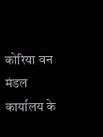कोरिया वन मंडल कार्यालय के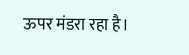ऊपर मंडरा रहा है।